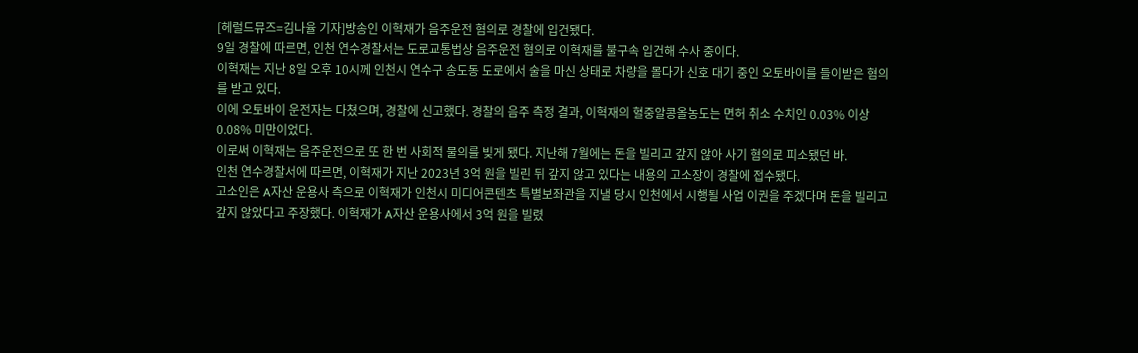[헤럴드뮤즈=김나율 기자]방송인 이혁재가 음주운전 혐의로 경찰에 입건됐다.
9일 경찰에 따르면, 인천 연수경찰서는 도로교통법상 음주운전 혐의로 이혁재를 불구속 입건해 수사 중이다.
이혁재는 지난 8일 오후 10시께 인천시 연수구 송도동 도로에서 술을 마신 상태로 차량을 몰다가 신호 대기 중인 오토바이를 들이받은 혐의를 받고 있다.
이에 오토바이 운전자는 다쳤으며, 경찰에 신고했다. 경찰의 음주 측정 결과, 이혁재의 혈중알콩올농도는 면허 취소 수치인 0.03% 이상 0.08% 미만이었다.
이로써 이혁재는 음주운전으로 또 한 번 사회적 물의를 빚게 됐다. 지난해 7월에는 돈을 빌리고 갚지 않아 사기 혐의로 피소됐던 바.
인천 연수경찰서에 따르면, 이혁재가 지난 2023년 3억 원을 빌린 뒤 갚지 않고 있다는 내용의 고소장이 경찰에 접수됐다.
고소인은 A자산 운용사 측으로 이혁재가 인천시 미디어콘텐츠 특별보좌관을 지낼 당시 인천에서 시행될 사업 이권을 주겠다며 돈을 빌리고 갚지 않았다고 주장했다. 이혁재가 A자산 운용사에서 3억 원을 빌렸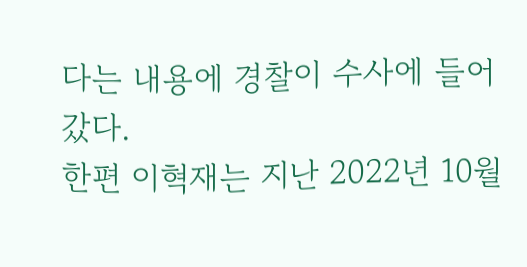다는 내용에 경찰이 수사에 들어갔다.
한편 이혁재는 지난 2022년 10월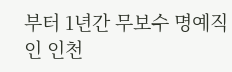부터 1년간 무보수 명예직인 인천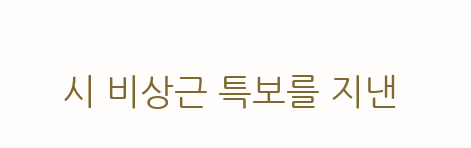시 비상근 특보를 지낸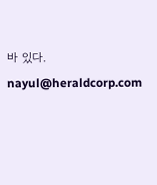바 있다.
nayul@heraldcorp.com